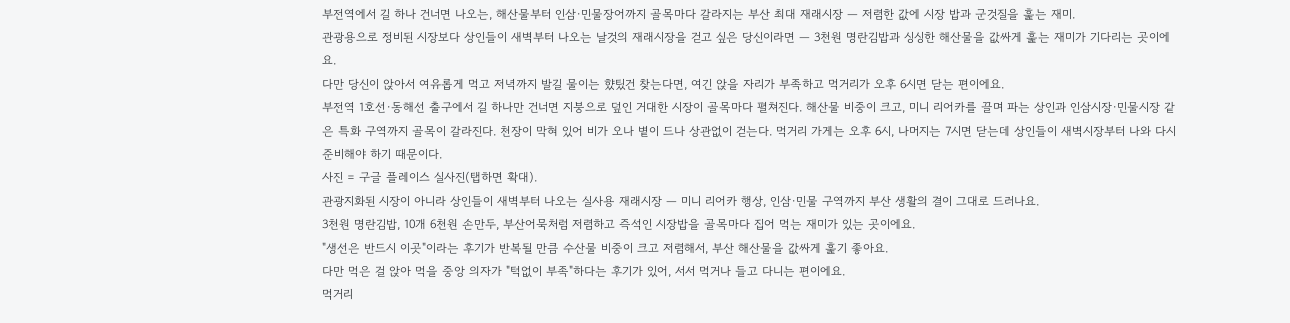부전역에서 길 하나 건너면 나오는, 해산물부터 인삼·민물장어까지 골목마다 갈라지는 부산 최대 재래시장 — 저렴한 값에 시장 밥과 군것질을 훑는 재미.
관광용으로 정비된 시장보다 상인들이 새벽부터 나오는 날것의 재래시장을 걷고 싶은 당신이라면 — 3천원 명란김밥과 싱싱한 해산물을 값싸게 훑는 재미가 기다리는 곳이에요.
다만 당신이 앉아서 여유롭게 먹고 저녁까지 발길 물이는 햤팄건 찾는다면, 여긴 앉을 자리가 부족하고 먹거리가 오후 6시면 닫는 편이에요.
부전역 1호선·동해선 출구에서 길 하나만 건너면 지붕으로 덮인 거대한 시장이 골목마다 펼쳐진다. 해산물 비중이 크고, 미니 리어카를 끌며 파는 상인과 인삼시장·민물시장 같은 특화 구역까지 골목이 갈라진다. 천장이 막혀 있어 비가 오나 볕이 드나 상관없이 걷는다. 먹거리 가게는 오후 6시, 나머지는 7시면 닫는데 상인들이 새벽시장부터 나와 다시 준비해야 하기 때문이다.
사진 = 구글 플레이스 실사진(탭하면 확대).
관광지화된 시장이 아니라 상인들이 새벽부터 나오는 실사용 재래시장 — 미니 리어카 행상, 인삼·민물 구역까지 부산 생활의 결이 그대로 드러나요.
3천원 명란김밥, 10개 6천원 손만두, 부산어묵처럼 저렴하고 즉석인 시장밥을 골목마다 집어 먹는 재미가 있는 곳이에요.
"생선은 반드시 이곳"이라는 후기가 반복될 만큼 수산물 비중이 크고 저렴해서, 부산 해산물을 값싸게 훑기 좋아요.
다만 먹은 걸 앉아 먹을 중앙 의자가 "턱없이 부족"하다는 후기가 있어, 서서 먹거나 들고 다니는 편이에요.
먹거리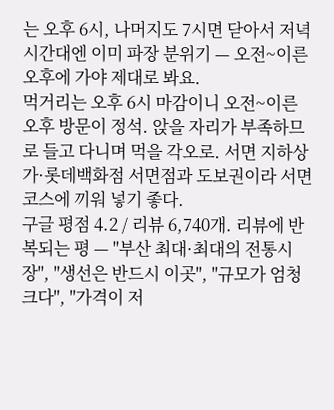는 오후 6시, 나머지도 7시면 닫아서 저녁 시간대엔 이미 파장 분위기 — 오전~이른 오후에 가야 제대로 봐요.
먹거리는 오후 6시 마감이니 오전~이른 오후 방문이 정석. 앉을 자리가 부족하므로 들고 다니며 먹을 각오로. 서면 지하상가·롯데백화점 서면점과 도보권이라 서면 코스에 끼워 넣기 좋다.
구글 평점 4.2 / 리뷰 6,740개. 리뷰에 반복되는 평 — "부산 최대·최대의 전통시장", "생선은 반드시 이곳", "규모가 엄청 크다", "가격이 저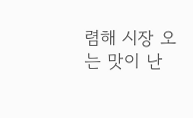렴해 시장 오는 맛이 난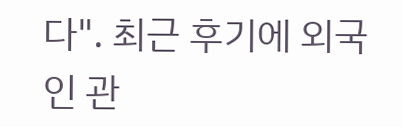다". 최근 후기에 외국인 관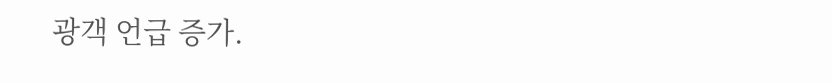광객 언급 증가.